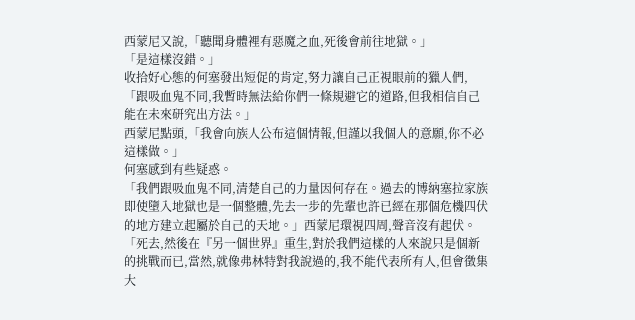西蒙尼又說,「聽聞身體裡有惡魔之血,死後會前往地獄。」
「是這樣沒錯。」
收拾好心態的何塞發出短促的肯定,努力讓自己正視眼前的獵人們,「跟吸血鬼不同,我暫時無法給你們一條規避它的道路,但我相信自己能在未來研究出方法。」
西蒙尼點頭,「我會向族人公布這個情報,但謹以我個人的意願,你不必這樣做。」
何塞感到有些疑惑。
「我們跟吸血鬼不同,清楚自己的力量因何存在。過去的博納塞拉家族即使墮入地獄也是一個整體,先去一步的先輩也許已經在那個危機四伏的地方建立起屬於自己的天地。」西蒙尼環視四周,聲音沒有起伏。「死去,然後在『另一個世界』重生,對於我們這樣的人來說只是個新的挑戰而已,當然,就像弗林特對我說過的,我不能代表所有人,但會徵集大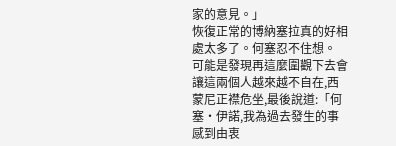家的意見。」
恢復正常的博納塞拉真的好相處太多了。何塞忍不住想。
可能是發現再這麼圍觀下去會讓這兩個人越來越不自在,西蒙尼正襟危坐,最後說道:「何塞·伊諾,我為過去發生的事感到由衷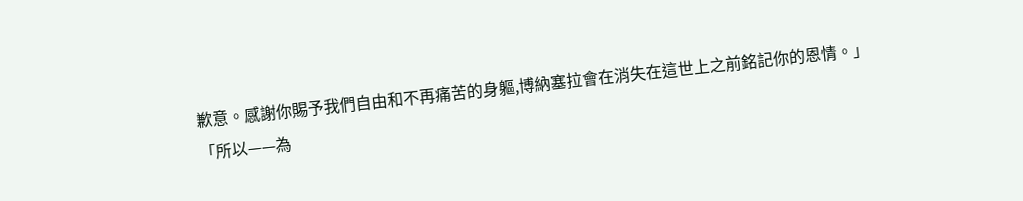歉意。感謝你賜予我們自由和不再痛苦的身軀,博納塞拉會在消失在這世上之前銘記你的恩情。」
「所以——為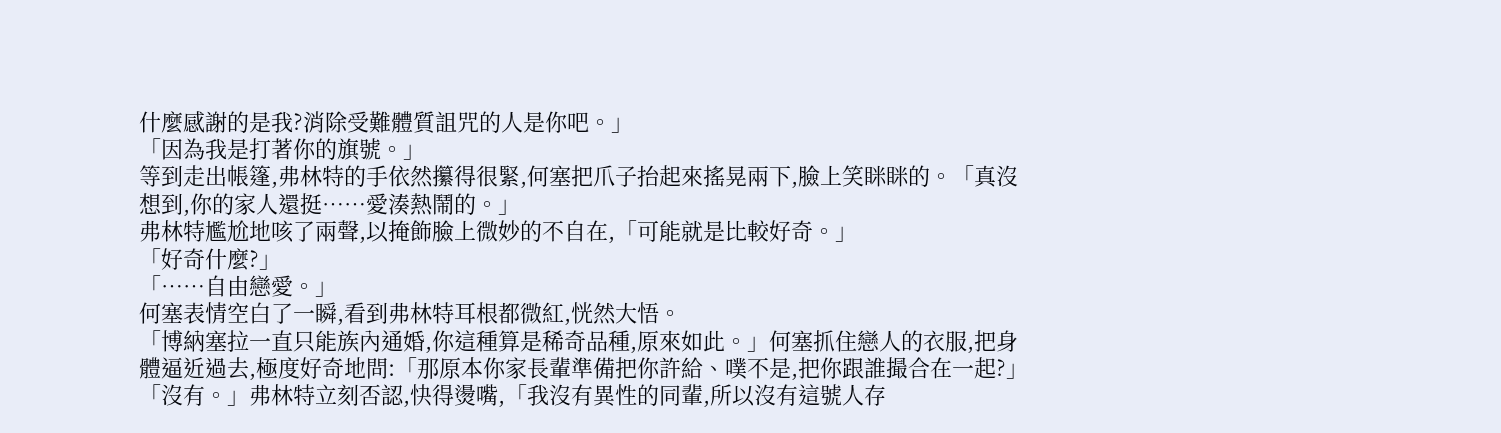什麼感謝的是我?消除受難體質詛咒的人是你吧。」
「因為我是打著你的旗號。」
等到走出帳篷,弗林特的手依然攥得很緊,何塞把爪子抬起來搖晃兩下,臉上笑眯眯的。「真沒想到,你的家人還挺……愛湊熱鬧的。」
弗林特尷尬地咳了兩聲,以掩飾臉上微妙的不自在,「可能就是比較好奇。」
「好奇什麼?」
「……自由戀愛。」
何塞表情空白了一瞬,看到弗林特耳根都微紅,恍然大悟。
「博納塞拉一直只能族內通婚,你這種算是稀奇品種,原來如此。」何塞抓住戀人的衣服,把身體逼近過去,極度好奇地問:「那原本你家長輩準備把你許給、噗不是,把你跟誰撮合在一起?」
「沒有。」弗林特立刻否認,快得燙嘴,「我沒有異性的同輩,所以沒有這號人存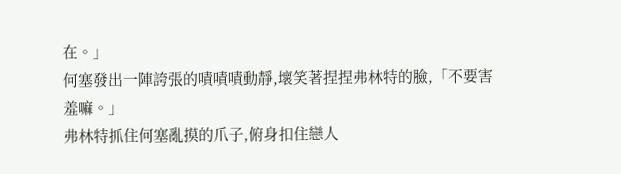在。」
何塞發出一陣誇張的嘖嘖嘖動靜,壞笑著捏捏弗林特的臉,「不要害羞嘛。」
弗林特抓住何塞亂摸的爪子,俯身扣住戀人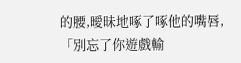的腰,曖昧地啄了啄他的嘴唇,「別忘了你遊戲輸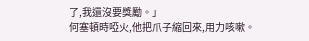了,我還沒要獎勵。」
何塞頓時啞火,他把爪子縮回來,用力咳嗽。